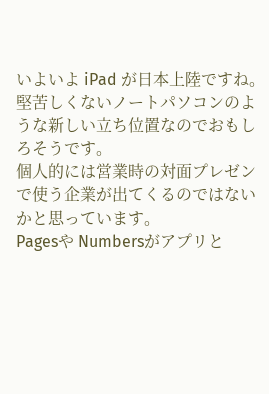いよいよ iPad が日本上陸ですね。
堅苦しくないノートパソコンのような新しい立ち位置なのでおもしろそうです。
個人的には営業時の対面プレゼンで使う企業が出てくるのではないかと思っています。
Pagesや Numbersがアプリと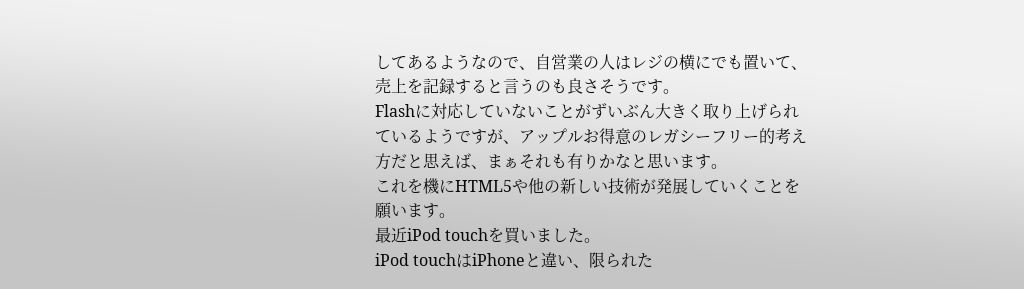してあるようなので、自営業の人はレジの横にでも置いて、売上を記録すると言うのも良さそうです。
Flashに対応していないことがずいぶん大きく取り上げられているようですが、アップルお得意のレガシーフリー的考え方だと思えば、まぁそれも有りかなと思います。
これを機にHTML5や他の新しい技術が発展していくことを願います。
最近iPod touchを買いました。
iPod touchはiPhoneと違い、限られた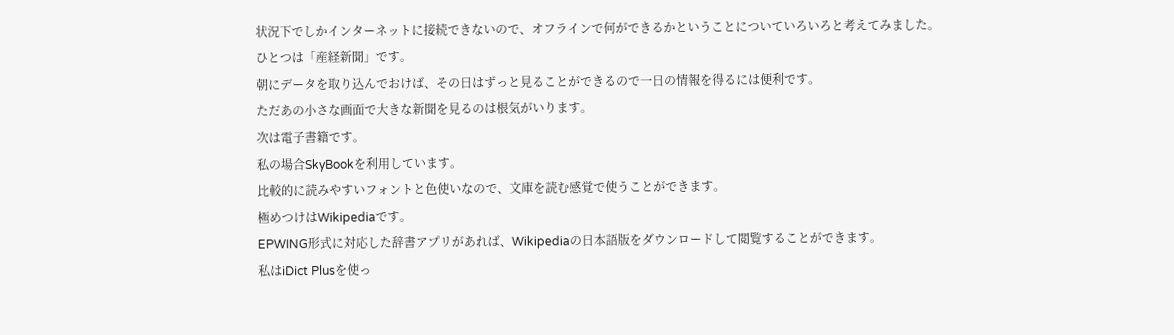状況下でしかインターネットに接続できないので、オフラインで何ができるかということについていろいろと考えてみました。
ひとつは「産経新聞」です。
朝にデータを取り込んでおけば、その日はずっと見ることができるので一日の情報を得るには便利です。
ただあの小さな画面で大きな新聞を見るのは根気がいります。
次は電子書籍です。
私の場合SkyBookを利用しています。
比較的に読みやすいフォントと色使いなので、文庫を読む感覚で使うことができます。
極めつけはWikipediaです。
EPWING形式に対応した辞書アプリがあれば、Wikipediaの日本語版をダウンロードして閲覧することができます。
私はiDict Plusを使っ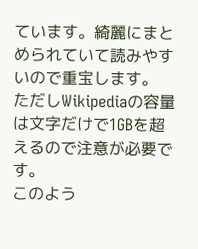ています。綺麗にまとめられていて読みやすいので重宝します。
ただしWikipediaの容量は文字だけで1GBを超えるので注意が必要です。
このよう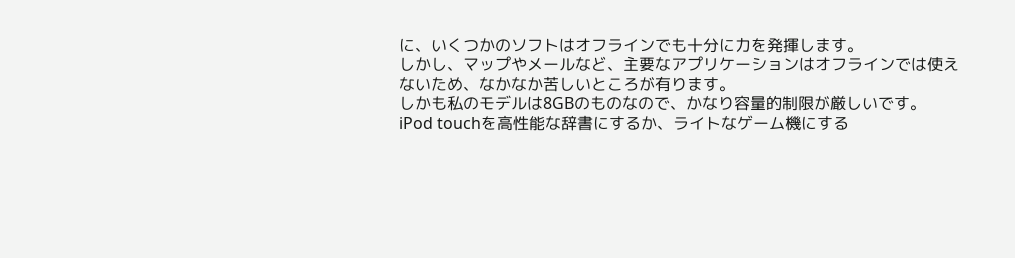に、いくつかのソフトはオフラインでも十分に力を発揮します。
しかし、マップやメールなど、主要なアプリケーションはオフラインでは使えないため、なかなか苦しいところが有ります。
しかも私のモデルは8GBのものなので、かなり容量的制限が厳しいです。
iPod touchを高性能な辞書にするか、ライトなゲーム機にする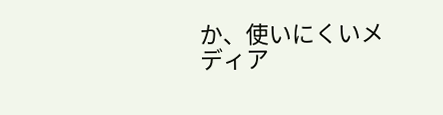か、使いにくいメディア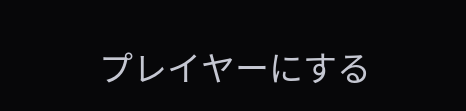プレイヤーにする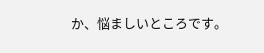か、悩ましいところです。